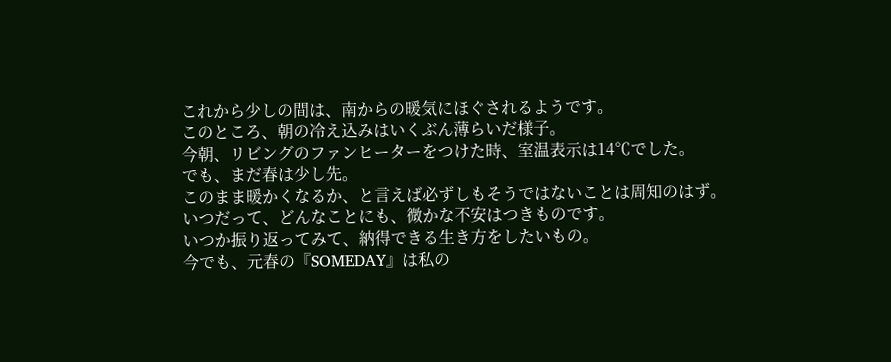これから少しの間は、南からの暖気にほぐされるようです。
このところ、朝の冷え込みはいくぶん薄らいだ様子。
今朝、リビングのファンヒーターをつけた時、室温表示は14℃でした。
でも、まだ春は少し先。
このまま暖かくなるか、と言えば必ずしもそうではないことは周知のはず。
いつだって、どんなことにも、微かな不安はつきものです。
いつか振り返ってみて、納得できる生き方をしたいもの。
今でも、元春の『SOMEDAY』は私の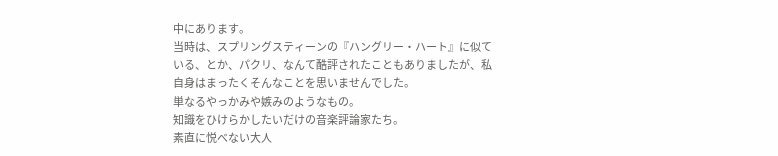中にあります。
当時は、スプリングスティーンの『ハングリー・ハート』に似ている、とか、パクリ、なんて酷評されたこともありましたが、私自身はまったくそんなことを思いませんでした。
単なるやっかみや嫉みのようなもの。
知識をひけらかしたいだけの音楽評論家たち。
素直に悦べない大人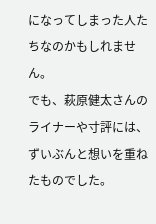になってしまった人たちなのかもしれません。
でも、萩原健太さんのライナーや寸評には、ずいぶんと想いを重ねたものでした。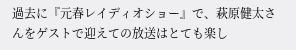過去に『元春レイディオショー』で、萩原健太さんをゲストで迎えての放送はとても楽し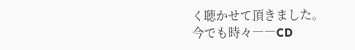く聴かせて頂きました。
今でも時々――CD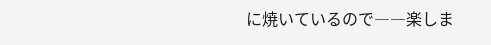に焼いているので――楽しま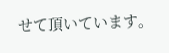せて頂いています。